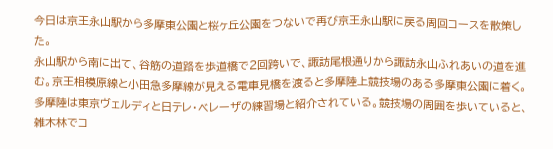今日は京王永山駅から多摩東公園と桜ヶ丘公園をつないで再び京王永山駅に戻る周回コースを散策した。
永山駅から南に出て、谷筋の道路を歩道橋で2回跨いで、諏訪尾根通りから諏訪永山ふれあいの道を進む。京王相模原線と小田急多摩線が見える電車見橋を渡ると多摩陸上競技場のある多摩東公園に着く。多摩陸は東京ヴェルディと日テレ・ベレーザの練習場と紹介されている。競技場の周囲を歩いていると、雑木林でコ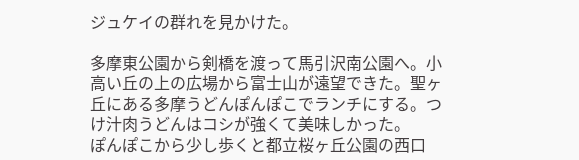ジュケイの群れを見かけた。

多摩東公園から剣橋を渡って馬引沢南公園へ。小高い丘の上の広場から富士山が遠望できた。聖ヶ丘にある多摩うどんぽんぽこでランチにする。つけ汁肉うどんはコシが強くて美味しかった。
ぽんぽこから少し歩くと都立桜ヶ丘公園の西口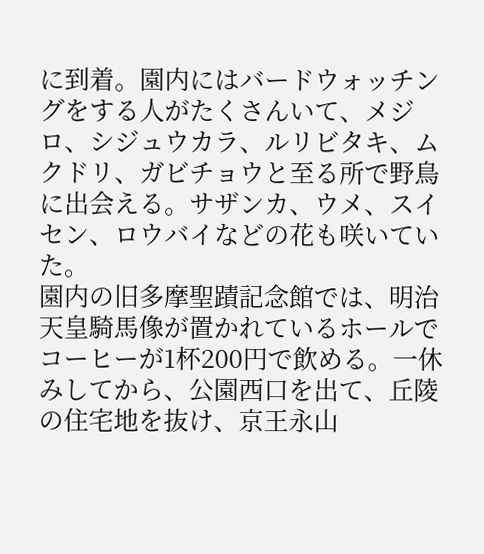に到着。園内にはバードウォッチングをする人がたくさんいて、メジロ、シジュウカラ、ルリビタキ、ムクドリ、ガビチョウと至る所で野鳥に出会える。サザンカ、ウメ、スイセン、ロウバイなどの花も咲いていた。
園内の旧多摩聖蹟記念館では、明治天皇騎馬像が置かれているホールでコーヒーが1杯200円で飲める。一休みしてから、公園西口を出て、丘陵の住宅地を抜け、京王永山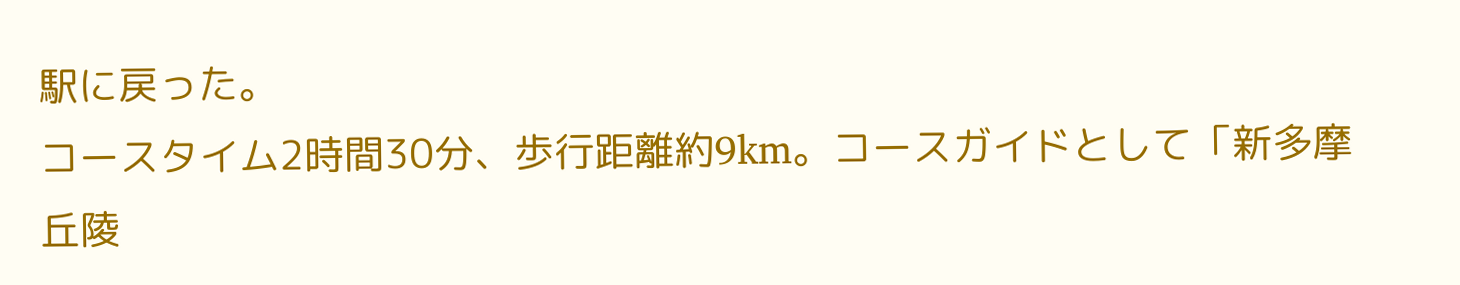駅に戻った。
コースタイム2時間30分、歩行距離約9km。コースガイドとして「新多摩丘陵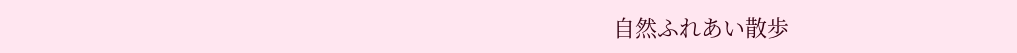自然ふれあい散歩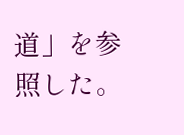道」を参照した。